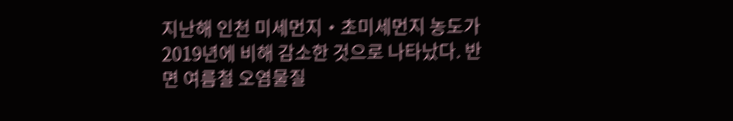지난해 인천 미세먼지‧초미세먼지 농도가 2019년에 비해 감소한 것으로 나타났다. 반면 여름철 오염물질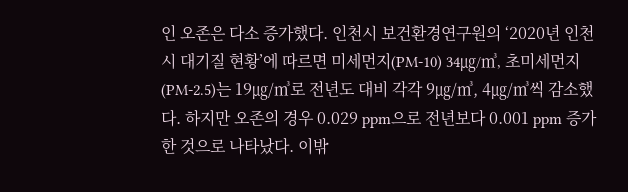인 오존은 다소 증가했다. 인천시 보건환경연구원의 ‘2020년 인천시 대기질 현황’에 따르면 미세먼지(PM-10) 34㎍/㎥, 초미세먼지(PM-2.5)는 19㎍/㎥로 전년도 대비 각각 9㎍/㎥, 4㎍/㎥씩 감소했다. 하지만 오존의 경우 0.029 ppm으로 전년보다 0.001 ppm 증가한 것으로 나타났다. 이밖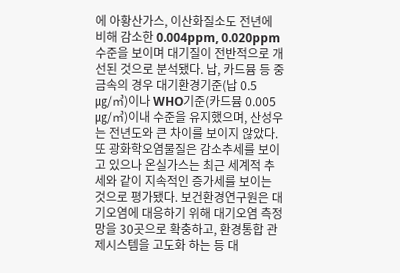에 아황산가스, 이산화질소도 전년에 비해 감소한 0.004ppm, 0.020ppm 수준을 보이며 대기질이 전반적으로 개선된 것으로 분석됐다. 납, 카드뮴 등 중금속의 경우 대기환경기준(납 0.5 ㎍/㎥)이나 WHO기준(카드뮴 0.005 ㎍/㎥)이내 수준을 유지했으며, 산성우는 전년도와 큰 차이를 보이지 않았다. 또 광화학오염물질은 감소추세를 보이고 있으나 온실가스는 최근 세계적 추세와 같이 지속적인 증가세를 보이는 것으로 평가됐다. 보건환경연구원은 대기오염에 대응하기 위해 대기오염 측정망을 30곳으로 확충하고, 환경통합 관제시스템을 고도화 하는 등 대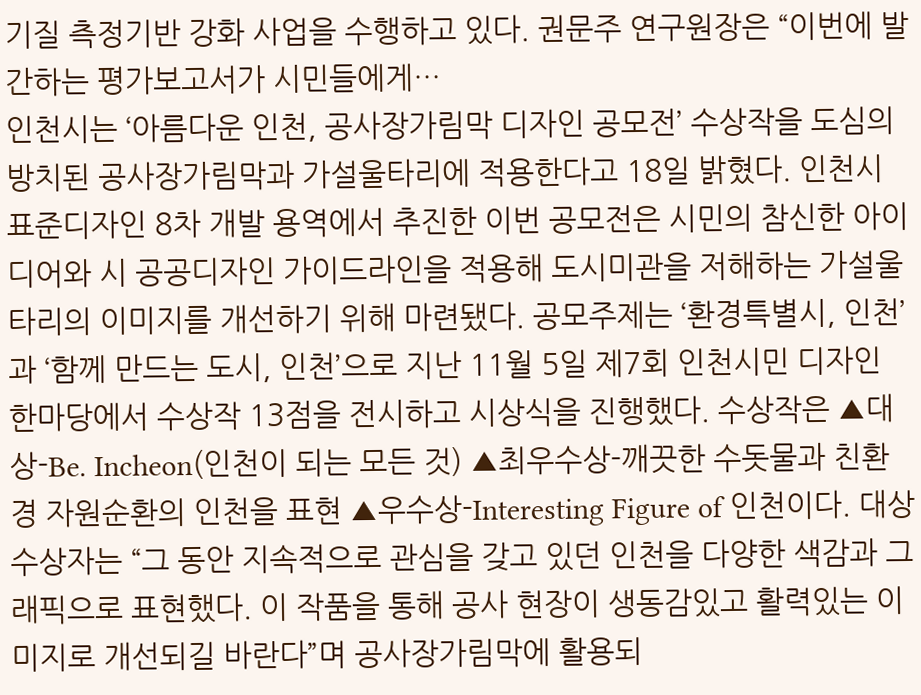기질 측정기반 강화 사업을 수행하고 있다. 권문주 연구원장은 “이번에 발간하는 평가보고서가 시민들에게…
인천시는 ‘아름다운 인천, 공사장가림막 디자인 공모전’ 수상작을 도심의 방치된 공사장가림막과 가설울타리에 적용한다고 18일 밝혔다. 인천시 표준디자인 8차 개발 용역에서 추진한 이번 공모전은 시민의 참신한 아이디어와 시 공공디자인 가이드라인을 적용해 도시미관을 저해하는 가설울타리의 이미지를 개선하기 위해 마련됐다. 공모주제는 ‘환경특별시, 인천’과 ‘함께 만드는 도시, 인천’으로 지난 11월 5일 제7회 인천시민 디자인 한마당에서 수상작 13점을 전시하고 시상식을 진행했다. 수상작은 ▲대상-Be. Incheon(인천이 되는 모든 것) ▲최우수상-깨끗한 수돗물과 친환경 자원순환의 인천을 표현 ▲우수상-Interesting Figure of 인천이다. 대상 수상자는 “그 동안 지속적으로 관심을 갖고 있던 인천을 다양한 색감과 그래픽으로 표현했다. 이 작품을 통해 공사 현장이 생동감있고 활력있는 이미지로 개선되길 바란다”며 공사장가림막에 활용되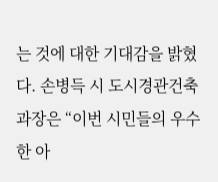는 것에 대한 기대감을 밝혔다. 손병득 시 도시경관건축과장은 “이번 시민들의 우수한 아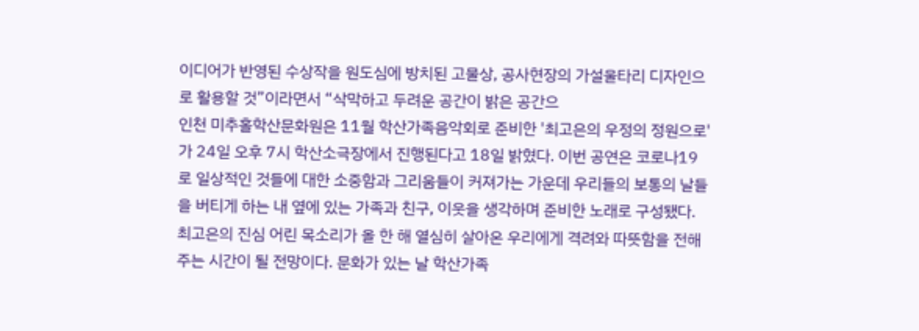이디어가 반영된 수상작을 원도심에 방치된 고물상, 공사현장의 가설울타리 디자인으로 활용할 것”이라면서 “삭막하고 두려운 공간이 밝은 공간으
인천 미추홀학산문화원은 11월 학산가족음악회로 준비한 '최고은의 우정의 정원으로'가 24일 오후 7시 학산소극장에서 진행된다고 18일 밝혔다. 이번 공연은 코로나19로 일상적인 것들에 대한 소중함과 그리움들이 커져가는 가운데 우리들의 보통의 날들을 버티게 하는 내 옆에 있는 가족과 친구, 이웃을 생각하며 준비한 노래로 구성됐다. 최고은의 진심 어린 목소리가 올 한 해 열심히 살아온 우리에게 격려와 따뜻함을 전해주는 시간이 될 전망이다. 문화가 있는 날 학산가족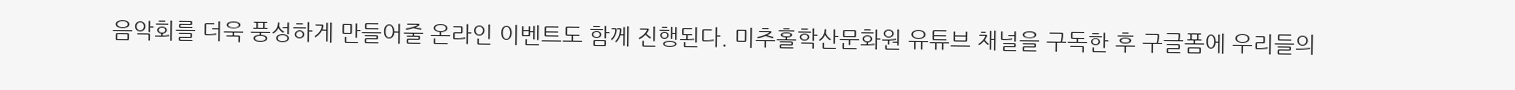음악회를 더욱 풍성하게 만들어줄 온라인 이벤트도 함께 진행된다. 미추홀학산문화원 유튜브 채널을 구독한 후 구글폼에 우리들의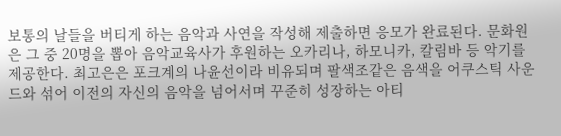보통의 날들을 버티게 하는 음악과 사연을 작성해 제출하면 응모가 완료된다. 문화원은 그 중 20명을 뽑아 음악교육사가 후원하는 오카리나, 하모니카, 칼림바 등 악기를 제공한다. 최고은은 포크계의 나윤선이라 비유되며 팔색조같은 음색을 어쿠스틱 사운드와 섞어 이전의 자신의 음악을 넘어서며 꾸준히 성장하는 아티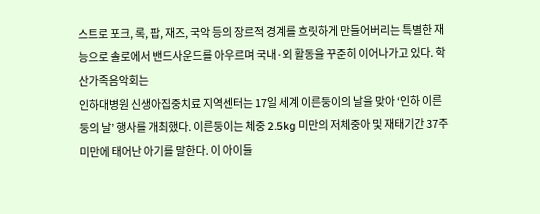스트로 포크, 록, 팝, 재즈, 국악 등의 장르적 경계를 흐릿하게 만들어버리는 특별한 재능으로 솔로에서 밴드사운드를 아우르며 국내·외 활동을 꾸준히 이어나가고 있다. 학산가족음악회는
인하대병원 신생아집중치료 지역센터는 17일 세계 이른둥이의 날을 맞아 ‘인하 이른둥의 날’ 행사를 개최했다. 이른둥이는 체중 2.5kg 미만의 저체중아 및 재태기간 37주 미만에 태어난 아기를 말한다. 이 아이들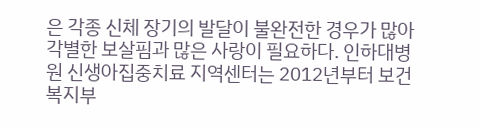은 각종 신체 장기의 발달이 불완전한 경우가 많아 각별한 보살핌과 많은 사랑이 필요하다. 인하대병원 신생아집중치료 지역센터는 2012년부터 보건복지부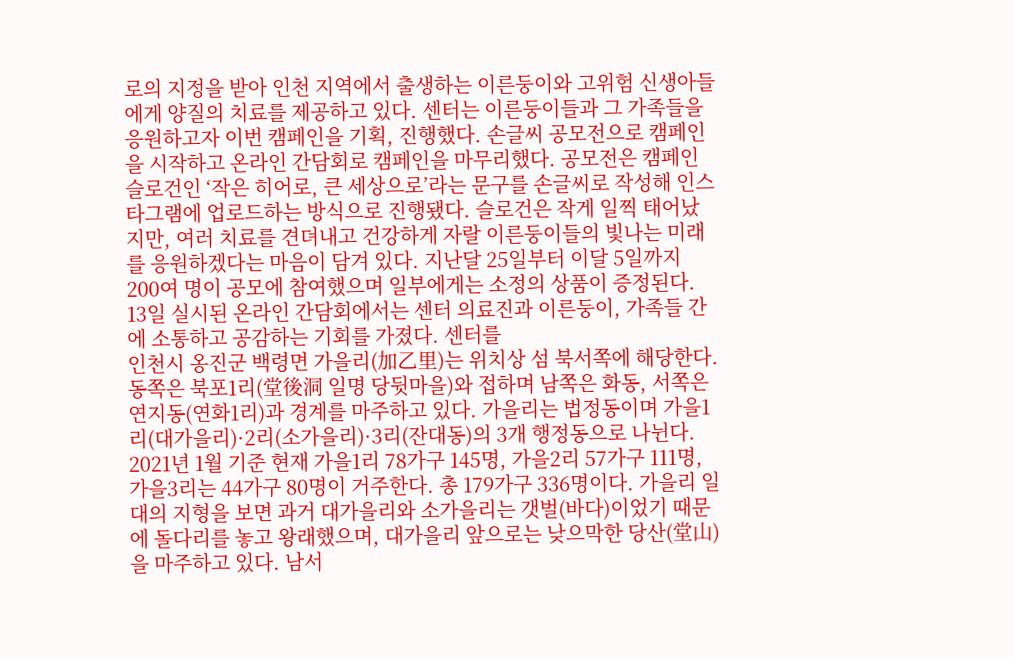로의 지정을 받아 인천 지역에서 출생하는 이른둥이와 고위험 신생아들에게 양질의 치료를 제공하고 있다. 센터는 이른둥이들과 그 가족들을 응원하고자 이번 캠페인을 기획, 진행했다. 손글씨 공모전으로 캠페인을 시작하고 온라인 간담회로 캠페인을 마무리했다. 공모전은 캠페인 슬로건인 ‘작은 히어로, 큰 세상으로’라는 문구를 손글씨로 작성해 인스타그램에 업로드하는 방식으로 진행됐다. 슬로건은 작게 일찍 태어났지만, 여러 치료를 견뎌내고 건강하게 자랄 이른둥이들의 빛나는 미래를 응원하겠다는 마음이 담겨 있다. 지난달 25일부터 이달 5일까지 200여 명이 공모에 참여했으며 일부에게는 소정의 상품이 증정된다. 13일 실시된 온라인 간담회에서는 센터 의료진과 이른둥이, 가족들 간에 소통하고 공감하는 기회를 가졌다. 센터를
인천시 옹진군 백령면 가을리(加乙里)는 위치상 섬 북서쪽에 해당한다. 동쪽은 북포1리(堂後洞 일명 당뒷마을)와 접하며 남쪽은 화동, 서쪽은 연지동(연화1리)과 경계를 마주하고 있다. 가을리는 법정동이며 가을1리(대가을리)·2리(소가을리)·3리(잔대동)의 3개 행정동으로 나뉜다. 2021년 1월 기준 현재 가을1리 78가구 145명, 가을2리 57가구 111명, 가을3리는 44가구 80명이 거주한다. 총 179가구 336명이다. 가을리 일대의 지형을 보면 과거 대가을리와 소가을리는 갯벌(바다)이었기 때문에 돌다리를 놓고 왕래했으며, 대가을리 앞으로는 낮으막한 당산(堂山)을 마주하고 있다. 남서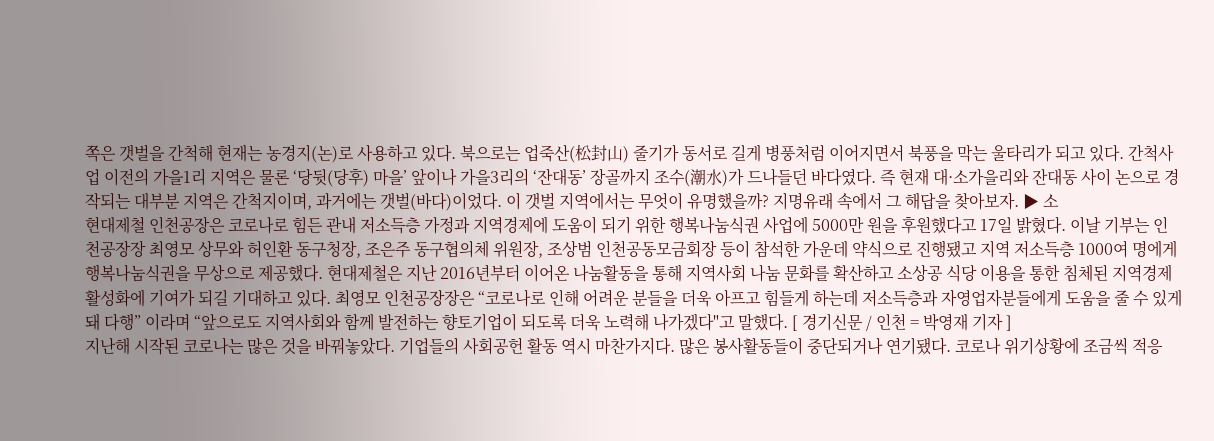쪽은 갯벌을 간척해 현재는 농경지(논)로 사용하고 있다. 북으로는 업죽산(松封山) 줄기가 동서로 길게 병풍처럼 이어지면서 북풍을 막는 울타리가 되고 있다. 간척사업 이전의 가을1리 지역은 물론 ‘당뒷(당후) 마을’ 앞이나 가을3리의 ‘잔대동’ 장골까지 조수(潮水)가 드나들던 바다였다. 즉 현재 대·소가을리와 잔대동 사이 논으로 경작되는 대부분 지역은 간척지이며, 과거에는 갯벌(바다)이었다. 이 갯벌 지역에서는 무엇이 유명했을까? 지명유래 속에서 그 해답을 찾아보자. ▶ 소
현대제철 인천공장은 코로나로 힘든 관내 저소득층 가정과 지역경제에 도움이 되기 위한 행복나눔식권 사업에 5000만 원을 후원했다고 17일 밝혔다. 이날 기부는 인천공장장 최영모 상무와 허인환 동구청장, 조은주 동구협의체 위원장, 조상범 인천공동모금회장 등이 참석한 가운데 약식으로 진행됐고 지역 저소득층 1000여 명에게 행복나눔식권을 무상으로 제공했다. 현대제철은 지난 2016년부터 이어온 나눔활동을 통해 지역사회 나눔 문화를 확산하고 소상공 식당 이용을 통한 침체된 지역경제 활성화에 기여가 되길 기대하고 있다. 최영모 인천공장장은 “코로나로 인해 어려운 분들을 더욱 아프고 힘들게 하는데 저소득층과 자영업자분들에게 도움을 줄 수 있게 돼 다행” 이라며 “앞으로도 지역사회와 함께 발전하는 향토기업이 되도록 더욱 노력해 나가겠다"고 말했다. [ 경기신문 / 인천 = 박영재 기자 ]
지난해 시작된 코로나는 많은 것을 바꿔놓았다. 기업들의 사회공헌 활동 역시 마찬가지다. 많은 봉사활동들이 중단되거나 연기됐다. 코로나 위기상황에 조금씩 적응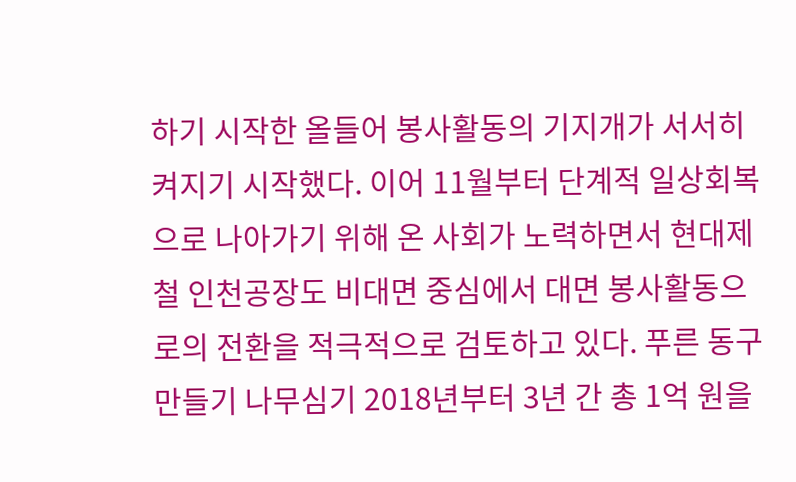하기 시작한 올들어 봉사활동의 기지개가 서서히 켜지기 시작했다. 이어 11월부터 단계적 일상회복으로 나아가기 위해 온 사회가 노력하면서 현대제철 인천공장도 비대면 중심에서 대면 봉사활동으로의 전환을 적극적으로 검토하고 있다. 푸른 동구 만들기 나무심기 2018년부터 3년 간 총 1억 원을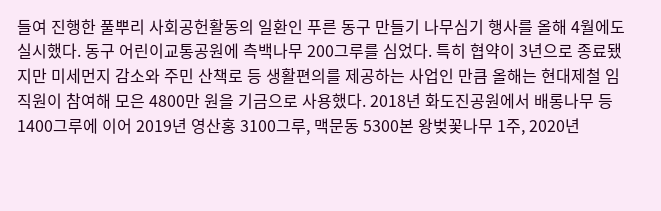들여 진행한 풀뿌리 사회공헌활동의 일환인 푸른 동구 만들기 나무심기 행사를 올해 4월에도 실시했다. 동구 어린이교통공원에 측백나무 200그루를 심었다. 특히 협약이 3년으로 종료됐지만 미세먼지 감소와 주민 산책로 등 생활편의를 제공하는 사업인 만큼 올해는 현대제철 임직원이 참여해 모은 4800만 원을 기금으로 사용했다. 2018년 화도진공원에서 배롱나무 등 1400그루에 이어 2019년 영산홍 3100그루, 맥문동 5300본 왕벚꽃나무 1주, 2020년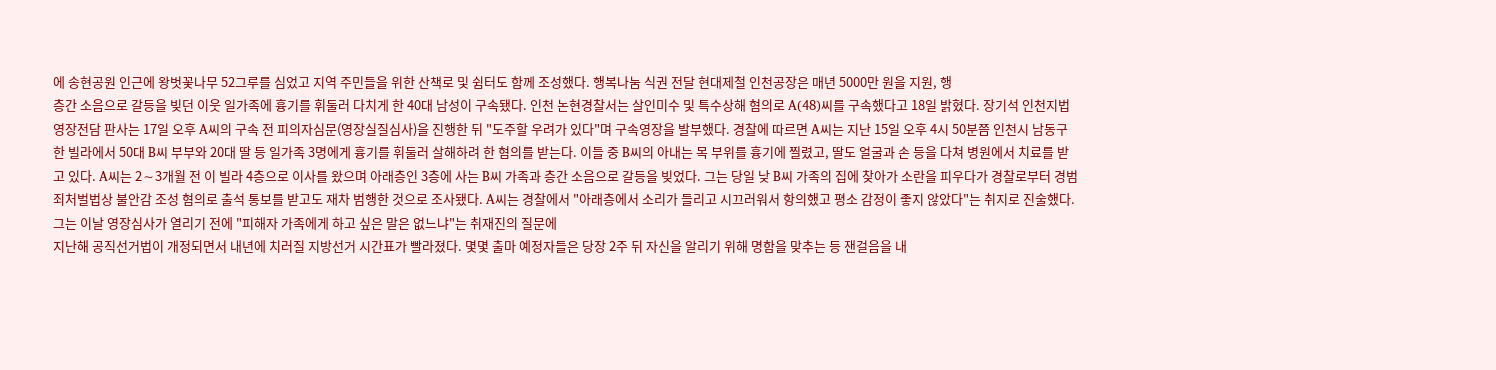에 송현공원 인근에 왕벗꽃나무 52그루를 심었고 지역 주민들을 위한 산책로 및 쉼터도 함께 조성했다. 행복나눔 식권 전달 현대제철 인천공장은 매년 5000만 원을 지원, 행
층간 소음으로 갈등을 빚던 이웃 일가족에 흉기를 휘둘러 다치게 한 40대 남성이 구속됐다. 인천 논현경찰서는 살인미수 및 특수상해 혐의로 A(48)씨를 구속했다고 18일 밝혔다. 장기석 인천지법 영장전담 판사는 17일 오후 A씨의 구속 전 피의자심문(영장실질심사)을 진행한 뒤 "도주할 우려가 있다"며 구속영장을 발부했다. 경찰에 따르면 A씨는 지난 15일 오후 4시 50분쯤 인천시 남동구 한 빌라에서 50대 B씨 부부와 20대 딸 등 일가족 3명에게 흉기를 휘둘러 살해하려 한 혐의를 받는다. 이들 중 B씨의 아내는 목 부위를 흉기에 찔렸고, 딸도 얼굴과 손 등을 다쳐 병원에서 치료를 받고 있다. A씨는 2∼3개월 전 이 빌라 4층으로 이사를 왔으며 아래층인 3층에 사는 B씨 가족과 층간 소음으로 갈등을 빚었다. 그는 당일 낮 B씨 가족의 집에 찾아가 소란을 피우다가 경찰로부터 경범죄처벌법상 불안감 조성 혐의로 출석 통보를 받고도 재차 범행한 것으로 조사됐다. A씨는 경찰에서 "아래층에서 소리가 들리고 시끄러워서 항의했고 평소 감정이 좋지 않았다"는 취지로 진술했다. 그는 이날 영장심사가 열리기 전에 "피해자 가족에게 하고 싶은 말은 없느냐"는 취재진의 질문에
지난해 공직선거법이 개정되면서 내년에 치러질 지방선거 시간표가 빨라졌다. 몇몇 출마 예정자들은 당장 2주 뒤 자신을 알리기 위해 명함을 맞추는 등 잰걸음을 내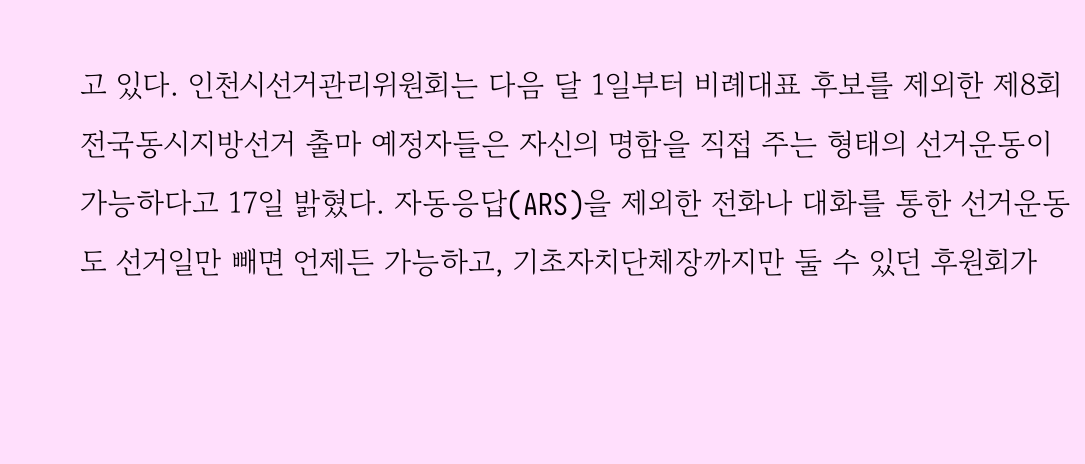고 있다. 인천시선거관리위원회는 다음 달 1일부터 비례대표 후보를 제외한 제8회 전국동시지방선거 출마 예정자들은 자신의 명함을 직접 주는 형태의 선거운동이 가능하다고 17일 밝혔다. 자동응답(ARS)을 제외한 전화나 대화를 통한 선거운동도 선거일만 빼면 언제든 가능하고, 기초자치단체장까지만 둘 수 있던 후원회가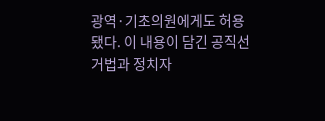광역·기초의원에게도 허용됐다. 이 내용이 담긴 공직선거법과 정치자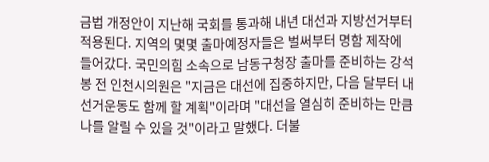금법 개정안이 지난해 국회를 통과해 내년 대선과 지방선거부터 적용된다. 지역의 몇몇 출마예정자들은 벌써부터 명함 제작에 들어갔다. 국민의힘 소속으로 남동구청장 출마를 준비하는 강석봉 전 인천시의원은 "지금은 대선에 집중하지만, 다음 달부터 내 선거운동도 함께 할 계획"이라며 "대선을 열심히 준비하는 만큼 나를 알릴 수 있을 것"이라고 말했다. 더불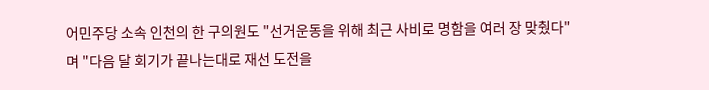어민주당 소속 인천의 한 구의원도 "선거운동을 위해 최근 사비로 명함을 여러 장 맞췄다"며 "다음 달 회기가 끝나는대로 재선 도전을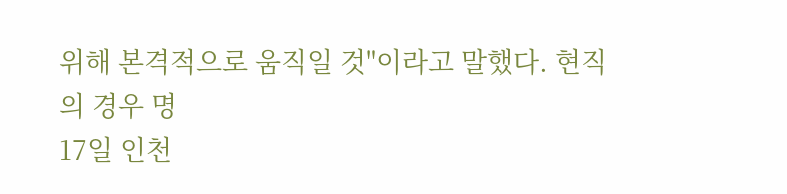위해 본격적으로 움직일 것"이라고 말했다. 현직의 경우 명
17일 인천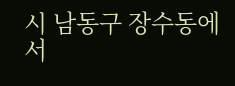시 남동구 장수동에서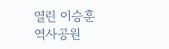열린 이승훈역사공원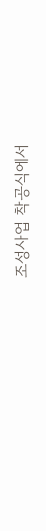조성사업 착공식에서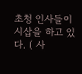초청 인사들이 시삽을 하고 있다. ( 사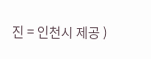진 = 인천시 제공 )